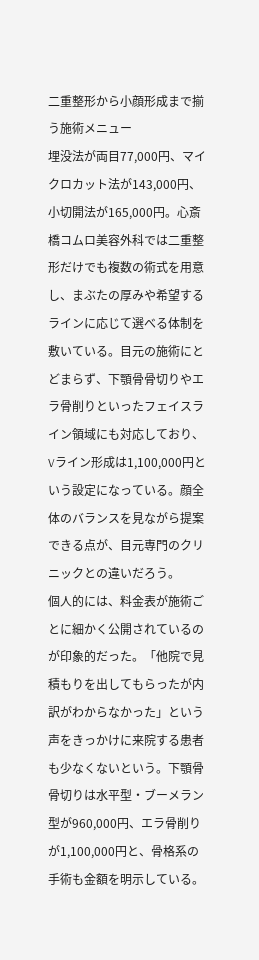二重整形から小顔形成まで揃う施術メニュー
埋没法が両目77,000円、マイクロカット法が143,000円、小切開法が165,000円。心斎橋コムロ美容外科では二重整形だけでも複数の術式を用意し、まぶたの厚みや希望するラインに応じて選べる体制を敷いている。目元の施術にとどまらず、下顎骨骨切りやエラ骨削りといったフェイスライン領域にも対応しており、Vライン形成は1,100,000円という設定になっている。顔全体のバランスを見ながら提案できる点が、目元専門のクリニックとの違いだろう。
個人的には、料金表が施術ごとに細かく公開されているのが印象的だった。「他院で見積もりを出してもらったが内訳がわからなかった」という声をきっかけに来院する患者も少なくないという。下顎骨骨切りは水平型・ブーメラン型が960,000円、エラ骨削りが1,100,000円と、骨格系の手術も金額を明示している。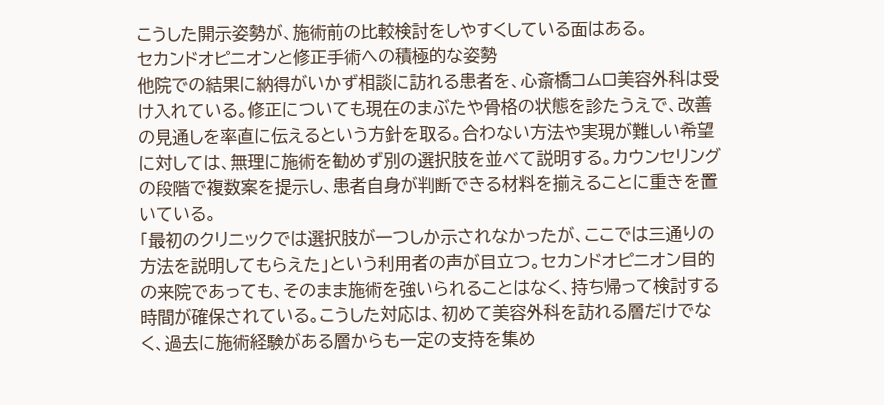こうした開示姿勢が、施術前の比較検討をしやすくしている面はある。
セカンドオピニオンと修正手術への積極的な姿勢
他院での結果に納得がいかず相談に訪れる患者を、心斎橋コムロ美容外科は受け入れている。修正についても現在のまぶたや骨格の状態を診たうえで、改善の見通しを率直に伝えるという方針を取る。合わない方法や実現が難しい希望に対しては、無理に施術を勧めず別の選択肢を並べて説明する。カウンセリングの段階で複数案を提示し、患者自身が判断できる材料を揃えることに重きを置いている。
「最初のクリニックでは選択肢が一つしか示されなかったが、ここでは三通りの方法を説明してもらえた」という利用者の声が目立つ。セカンドオピニオン目的の来院であっても、そのまま施術を強いられることはなく、持ち帰って検討する時間が確保されている。こうした対応は、初めて美容外科を訪れる層だけでなく、過去に施術経験がある層からも一定の支持を集め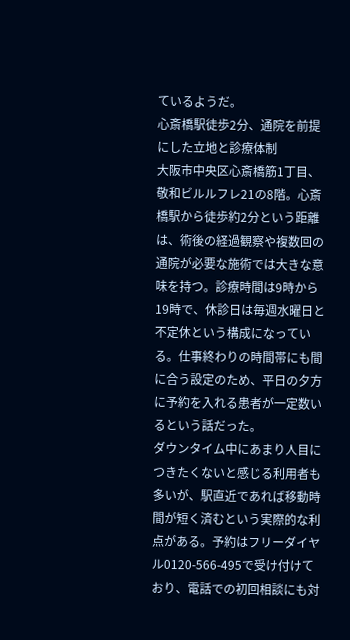ているようだ。
心斎橋駅徒歩2分、通院を前提にした立地と診療体制
大阪市中央区心斎橋筋1丁目、敬和ビルルフレ21の8階。心斎橋駅から徒歩約2分という距離は、術後の経過観察や複数回の通院が必要な施術では大きな意味を持つ。診療時間は9時から19時で、休診日は毎週水曜日と不定休という構成になっている。仕事終わりの時間帯にも間に合う設定のため、平日の夕方に予約を入れる患者が一定数いるという話だった。
ダウンタイム中にあまり人目につきたくないと感じる利用者も多いが、駅直近であれば移動時間が短く済むという実際的な利点がある。予約はフリーダイヤル0120-566-495で受け付けており、電話での初回相談にも対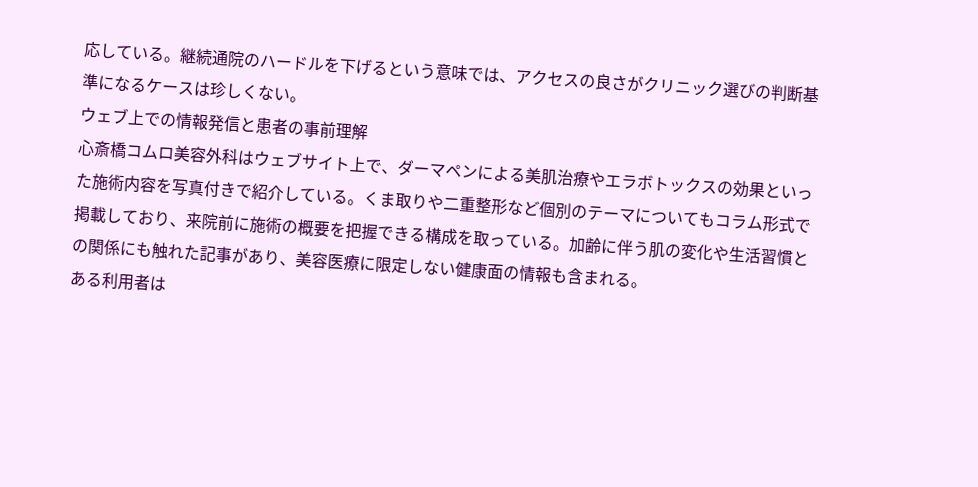応している。継続通院のハードルを下げるという意味では、アクセスの良さがクリニック選びの判断基準になるケースは珍しくない。
ウェブ上での情報発信と患者の事前理解
心斎橋コムロ美容外科はウェブサイト上で、ダーマペンによる美肌治療やエラボトックスの効果といった施術内容を写真付きで紹介している。くま取りや二重整形など個別のテーマについてもコラム形式で掲載しており、来院前に施術の概要を把握できる構成を取っている。加齢に伴う肌の変化や生活習慣との関係にも触れた記事があり、美容医療に限定しない健康面の情報も含まれる。
ある利用者は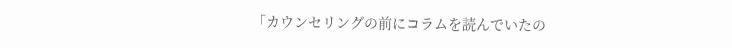「カウンセリングの前にコラムを読んでいたの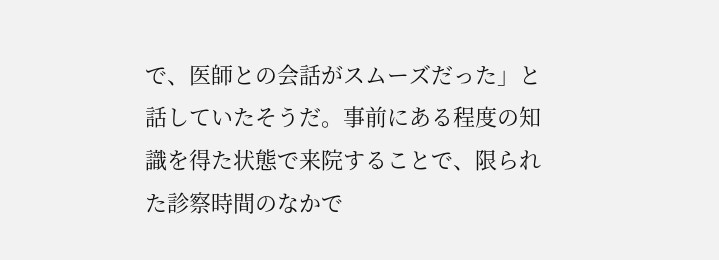で、医師との会話がスムーズだった」と話していたそうだ。事前にある程度の知識を得た状態で来院することで、限られた診察時間のなかで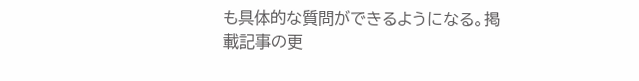も具体的な質問ができるようになる。掲載記事の更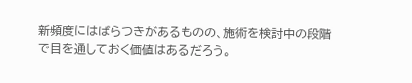新頻度にはばらつきがあるものの、施術を検討中の段階で目を通しておく価値はあるだろう。